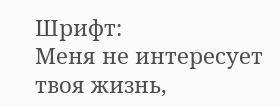Шрифт:
Меня не интересует твоя жизнь,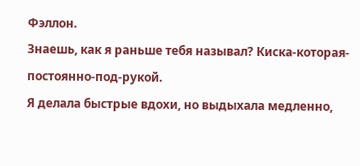Фэллон.
Знаешь, как я раньше тебя называл? Киска-которая-постоянно-под-рукой.
Я делала быстрые вдохи, но выдыхала медленно,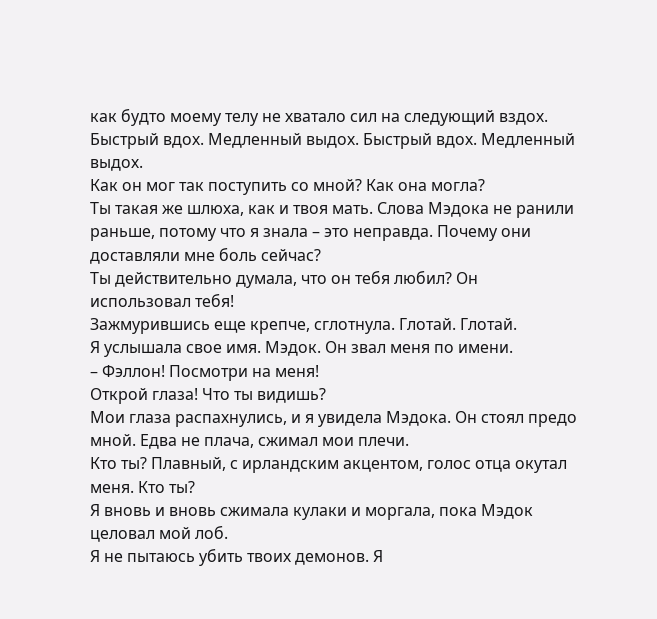как будто моему телу не хватало сил на следующий вздох. Быстрый вдох. Медленный выдох. Быстрый вдох. Медленный выдох.
Как он мог так поступить со мной? Как она могла?
Ты такая же шлюха, как и твоя мать. Слова Мэдока не ранили раньше, потому что я знала – это неправда. Почему они доставляли мне боль сейчас?
Ты действительно думала, что он тебя любил? Он использовал тебя!
Зажмурившись еще крепче, сглотнула. Глотай. Глотай.
Я услышала свое имя. Мэдок. Он звал меня по имени.
– Фэллон! Посмотри на меня!
Открой глаза! Что ты видишь?
Мои глаза распахнулись, и я увидела Мэдока. Он стоял предо мной. Едва не плача, сжимал мои плечи.
Кто ты? Плавный, с ирландским акцентом, голос отца окутал меня. Кто ты?
Я вновь и вновь сжимала кулаки и моргала, пока Мэдок целовал мой лоб.
Я не пытаюсь убить твоих демонов. Я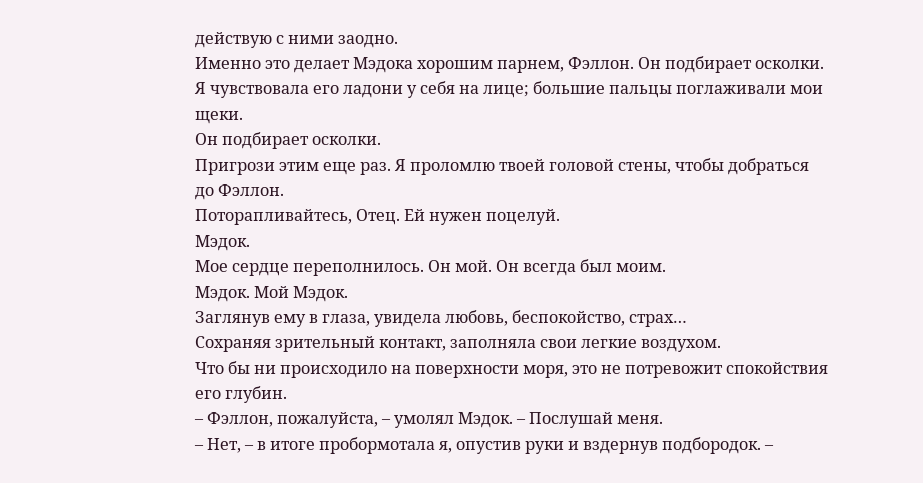действую с ними заодно.
Именно это делает Мэдока хорошим парнем, Фэллон. Он подбирает осколки.
Я чувствовала его ладони у себя на лице; большие пальцы поглаживали мои щеки.
Он подбирает осколки.
Пригрози этим еще раз. Я проломлю твоей головой стены, чтобы добраться до Фэллон.
Поторапливайтесь, Отец. Ей нужен поцелуй.
Мэдок.
Мое сердце переполнилось. Он мой. Он всегда был моим.
Мэдок. Мой Мэдок.
Заглянув ему в глаза, увидела любовь, беспокойство, страх…
Сохраняя зрительный контакт, заполняла свои легкие воздухом.
Что бы ни происходило на поверхности моря, это не потревожит спокойствия его глубин.
– Фэллон, пожалуйста, – умолял Мэдок. – Послушай меня.
– Нет, – в итоге пробормотала я, опустив руки и вздернув подбородок. –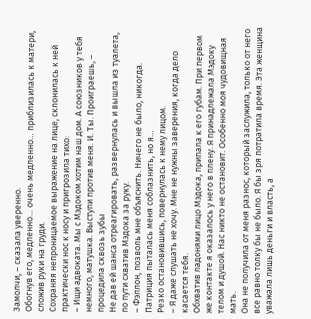Замолчи, – сказала уверенно.
Обогнув его, медленно… очень медленно… приблизилась к матери, сложив руки на груди.
Сохраняя непроницаемое выражение на лице, склонилась к ней практически нос к носу и пригрозила тихо:
– Ищи адвоката. Мы с Мэдоком хотим наш дом. А союзников у тебя немного, матушка. Выступи против меня. И. Ты. Проиграешь, – процедила сквозь зубы
Не дав ей шанса отреагировать, развернулась и вышла из туалета, по пути схватив Мэдока за руку.
– Фэллон, позволь мне объяснить. Ничего не было, никогда. Патриция пыталась меня соблазнить, но я…
Резко остановившись, повернулась к нему лицом.
– Я даже слушать не хочу. Мне не нужны заверения, когда дело касается тебя.
Обхватив ладонями лицо Мэдока, припала к его губам. При первом же контакте я оказалось у него в плену. Я принадлежала Мэдоку телом и душой. Нас никто не остановит. Особенно моя чудовищная мать.
Она не получила от меня разнос, который заслужила, только от него все равно толку бы не было. Я бы зря потратила время. Эта женщина уважала лишь деньги и власть, а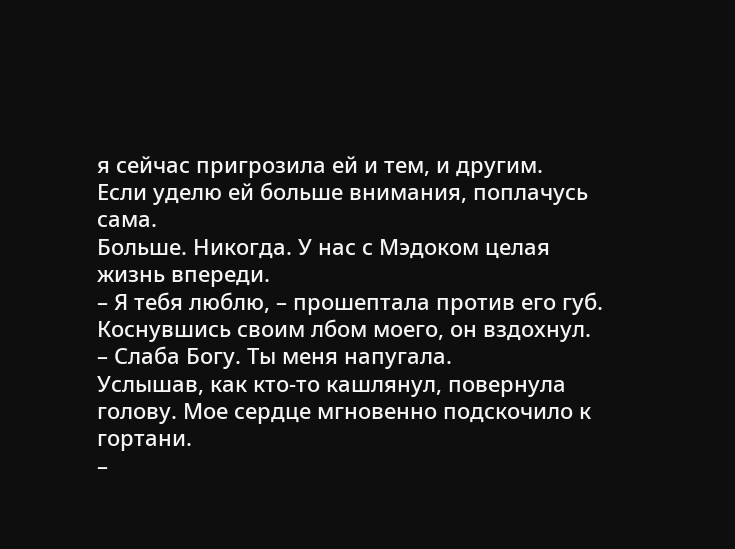я сейчас пригрозила ей и тем, и другим.
Если уделю ей больше внимания, поплачусь сама.
Больше. Никогда. У нас с Мэдоком целая жизнь впереди.
– Я тебя люблю, – прошептала против его губ.
Коснувшись своим лбом моего, он вздохнул.
– Слаба Богу. Ты меня напугала.
Услышав, как кто-то кашлянул, повернула голову. Мое сердце мгновенно подскочило к гортани.
–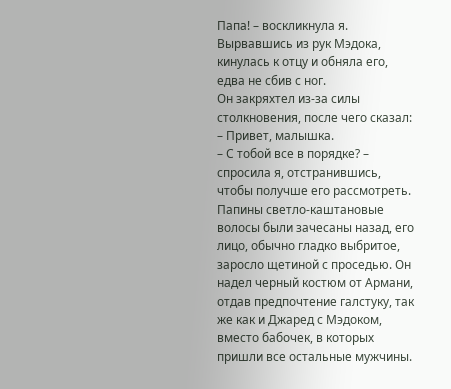Папа! – воскликнула я. Вырвавшись из рук Мэдока, кинулась к отцу и обняла его, едва не сбив с ног.
Он закряхтел из-за силы столкновения, после чего сказал:
– Привет, малышка.
– С тобой все в порядке? – спросила я, отстранившись, чтобы получше его рассмотреть.
Папины светло-каштановые волосы были зачесаны назад, его лицо, обычно гладко выбритое, заросло щетиной с проседью. Он надел черный костюм от Армани, отдав предпочтение галстуку, так же как и Джаред с Мэдоком, вместо бабочек, в которых пришли все остальные мужчины.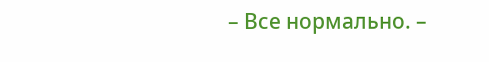– Все нормально. –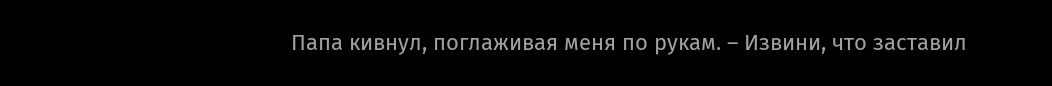Папа кивнул, поглаживая меня по рукам. – Извини, что заставил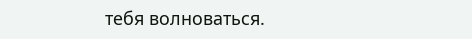тебя волноваться.